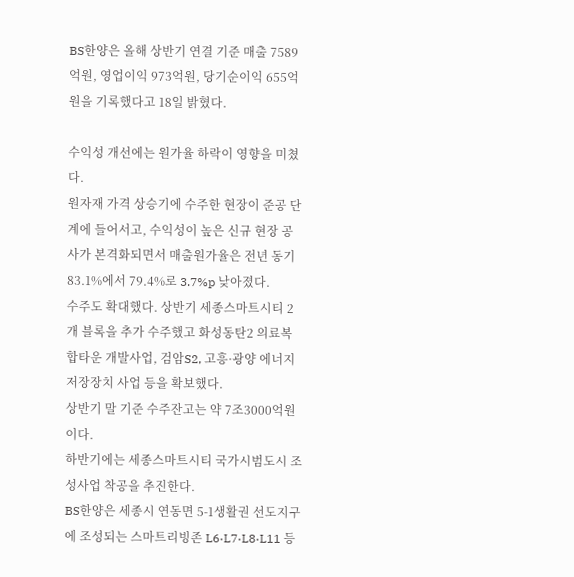BS한양은 올해 상반기 연결 기준 매출 7589억원, 영업이익 973억원, 당기순이익 655억원을 기록했다고 18일 밝혔다.

수익성 개선에는 원가율 하락이 영향을 미쳤다.
원자재 가격 상승기에 수주한 현장이 준공 단계에 들어서고, 수익성이 높은 신규 현장 공사가 본격화되면서 매출원가율은 전년 동기 83.1%에서 79.4%로 3.7%p 낮아졌다.
수주도 확대했다. 상반기 세종스마트시티 2개 블록을 추가 수주했고 화성동탄2 의료복합타운 개발사업, 검암S2, 고흥·광양 에너지저장장치 사업 등을 확보했다.
상반기 말 기준 수주잔고는 약 7조3000억원이다.
하반기에는 세종스마트시티 국가시범도시 조성사업 착공을 추진한다.
BS한양은 세종시 연동면 5-1생활권 선도지구에 조성되는 스마트리빙존 L6·L7·L8·L11 등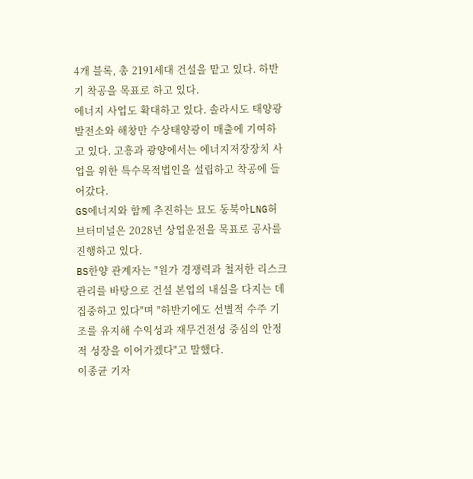4개 블록, 총 2191세대 건설을 맡고 있다. 하반기 착공을 목표로 하고 있다.
에너지 사업도 확대하고 있다. 솔라시도 태양광발전소와 해창만 수상태양광이 매출에 기여하고 있다. 고흥과 광양에서는 에너지저장장치 사업을 위한 특수목적법인을 설립하고 착공에 들어갔다.
GS에너지와 함께 추진하는 묘도 동북아LNG허브터미널은 2028년 상업운전을 목표로 공사를 진행하고 있다.
BS한양 관계자는 "원가 경쟁력과 철저한 리스크 관리를 바탕으로 건설 본업의 내실을 다지는 데 집중하고 있다"며 "하반기에도 선별적 수주 기조를 유지해 수익성과 재무건전성 중심의 안정적 성장을 이어가겠다"고 말했다.
이종균 기자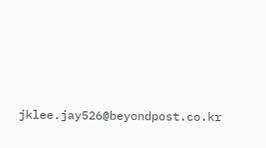jklee.jay526@beyondpost.co.kr